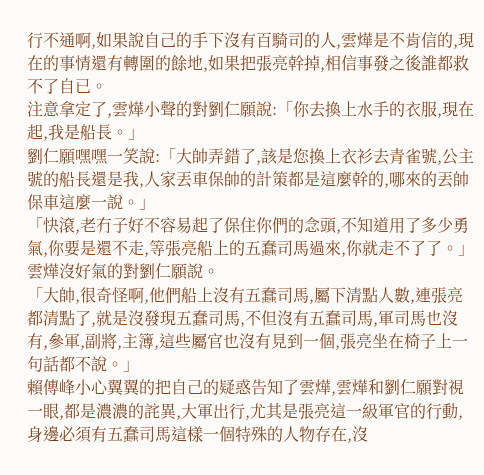行不通啊,如果說自己的手下沒有百騎司的人,雲燁是不肯信的,現在的事情還有轉圍的餘地,如果把張亮幹掉,相信事發之後誰都救不了自已。
注意拿定了,雲燁小聲的對劉仁願說:「你去換上水手的衣服,現在起,我是船長。」
劉仁願嘿嘿一笑說:「大帥弄錯了,該是您換上衣衫去青雀號,公主號的船長還是我,人家丟車保帥的計策都是這麼幹的,哪來的丟帥保車這麼一說。」
「快滾,老冇子好不容易起了保住你們的念頭,不知道用了多少勇氣,你要是還不走,等張亮船上的五蠢司馬過來,你就走不了了。」雲燁沒好氣的對劉仁願說。
「大帥,很奇怪啊,他們船上沒有五蠢司馬,屬下清點人數,連張亮都清點了,就是沒發現五蠢司馬,不但沒有五蠢司馬,軍司馬也沒有,參軍,副將,主簿,這些屬官也沒有見到一個,張亮坐在椅子上一句話都不說。」
賴傳峰小心翼翼的把自己的疑惑告知了雲燁,雲燁和劉仁願對視一眼,都是濃濃的詫異,大軍出行,尤其是張亮這一級軍官的行動,身邊必須有五蠢司馬這樣一個特殊的人物存在,沒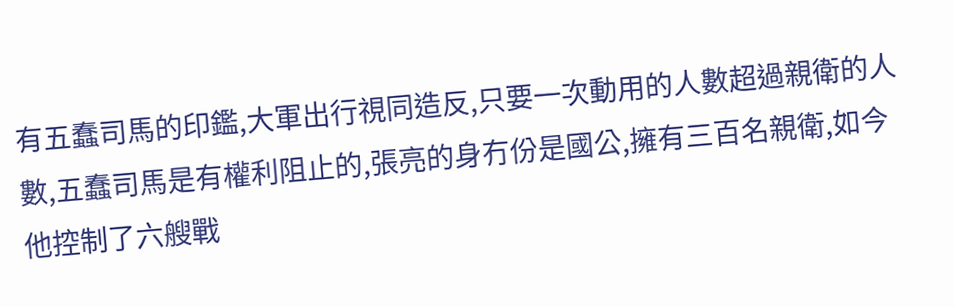有五蠢司馬的印鑑,大軍出行視同造反,只要一次動用的人數超過親衛的人數,五蠢司馬是有權利阻止的,張亮的身冇份是國公,擁有三百名親衛,如今他控制了六艘戰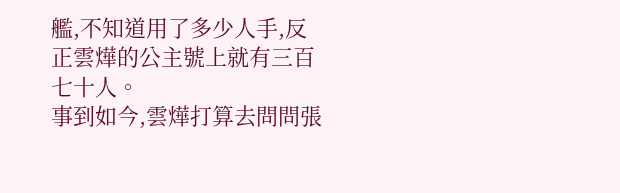艦,不知道用了多少人手,反正雲燁的公主號上就有三百七十人。
事到如今,雲燁打算去問問張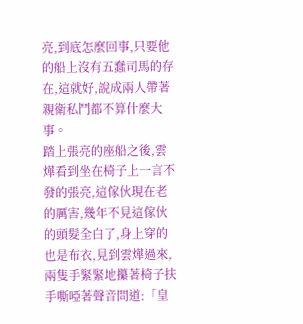亮,到底怎麼回事,只要他的船上沒有五蠢司馬的存在,這就好,說成兩人帶著親衛私鬥都不算什麼大事。
踏上張亮的座船之後,雲燁看到坐在椅子上一言不發的張亮,這傢伙現在老的厲害,幾年不見這傢伙的頭髮全白了,身上穿的也是布衣,見到雲燁過來,兩隻手緊緊地攥著椅子扶手嘶啞著聲音問道:「皇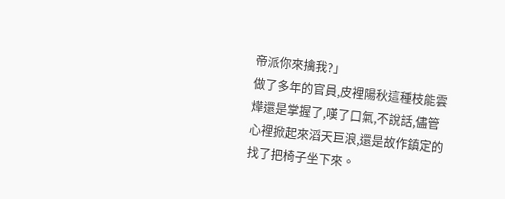帝派你來擒我?」
做了多年的官員,皮裡陽秋這種枝能雲燁還是掌握了,嘆了口氣,不說話,儘管心裡掀起來滔天巨浪,還是故作鎮定的找了把椅子坐下來。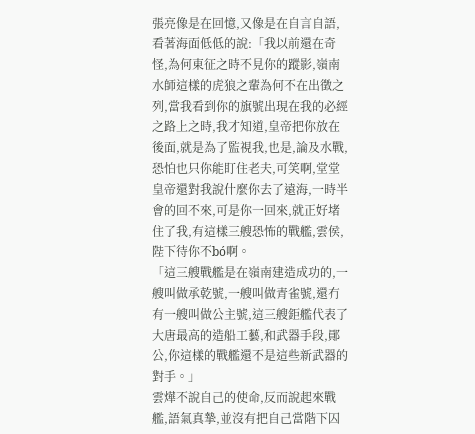張亮像是在回憶,又像是在自言自語,看著海面低低的說:「我以前還在奇怪,為何東征之時不見你的蹤影,嶺南水師這樣的虎狼之輩為何不在出徵之列,當我看到你的旗號出現在我的必經之路上之時,我才知道,皇帝把你放在後面,就是為了監視我,也是,論及水戰,恐怕也只你能盯住老夫,可笑啊,堂堂皇帝還對我說什麼你去了遠海,一時半會的回不來,可是你一回來,就正好堵住了我,有這樣三艘恐怖的戰艦,雲侯,陛下待你不bó啊。
「這三艘戰艦是在嶺南建造成功的,一艘叫做承乾號,一艘叫做青雀號,還冇有一艘叫做公主號,這三艘鉅艦代表了大唐最高的造船工藝,和武器手段,鄖公,你這樣的戰艦還不是這些新武器的對手。」
雲燁不說自己的使命,反而說起來戰艦,語氣真摯,並沒有把自己當階下囚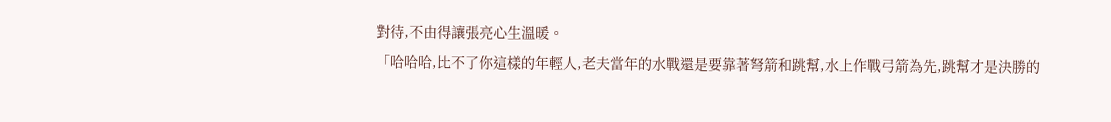對待,不由得讓張亮心生溫暖。
「哈哈哈,比不了你這樣的年輕人,老夫當年的水戰還是要靠著弩箭和跳幫,水上作戰弓箭為先,跳幫才是決勝的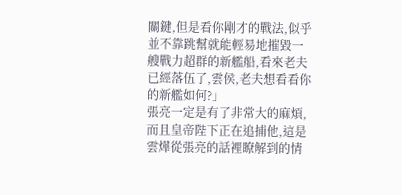關鍵,但是看你剛才的戰法,似乎並不靠跳幫就能輕易地摧毀一艘戰力超群的新艦船,看來老夫已經落伍了,雲侯,老夫想看看你的新艦如何?」
張亮一定是有了非常大的麻煩,而且皇帝陛下正在追捕他,這是雲燁從張亮的話裡瞭解到的情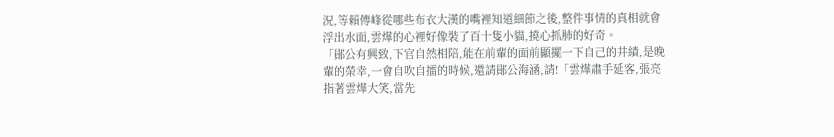況,等賴傳峰從哪些布衣大漢的嘴裡知道細節之後,整件事情的真相就會浮出水面,雲燁的心裡好像裝了百十隻小貓,撓心抓肺的好奇。
「鄖公有興致,下官自然相陪,能在前輩的面前顯擺一下自己的井績,是晚輩的榮幸,一會自吹自擂的時候,還請鄖公海涵,請!「雲燁肅手延客,張亮指著雲燁大笑,當先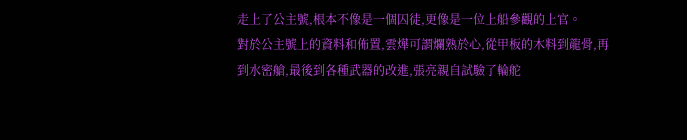走上了公主號,根本不像是一個囚徒,更像是一位上船參觀的上官。
對於公主號上的資料和佈置,雲燁可謂爛熟於心,從甲板的木料到龍骨,再到水密艙,最後到各種武器的改進,張亮親自試驗了輪舵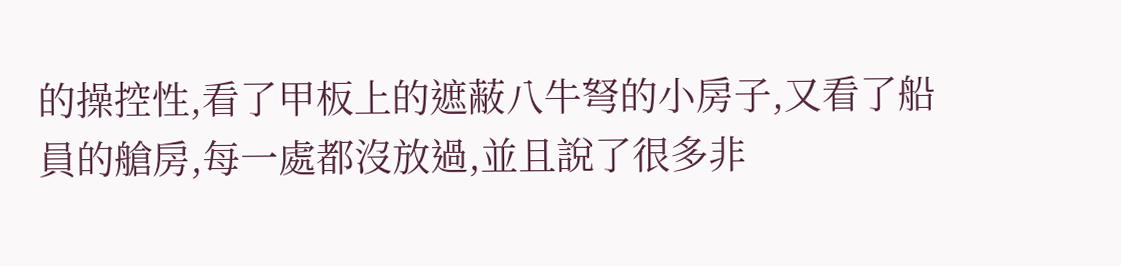的操控性,看了甲板上的遮蔽八牛弩的小房子,又看了船員的艙房,每一處都沒放過,並且說了很多非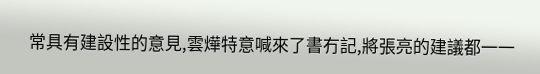常具有建設性的意見,雲燁特意喊來了書冇記,將張亮的建議都一一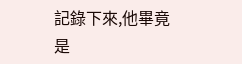記錄下來,他畢竟是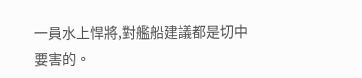一員水上悍將,對艦船建議都是切中要害的。